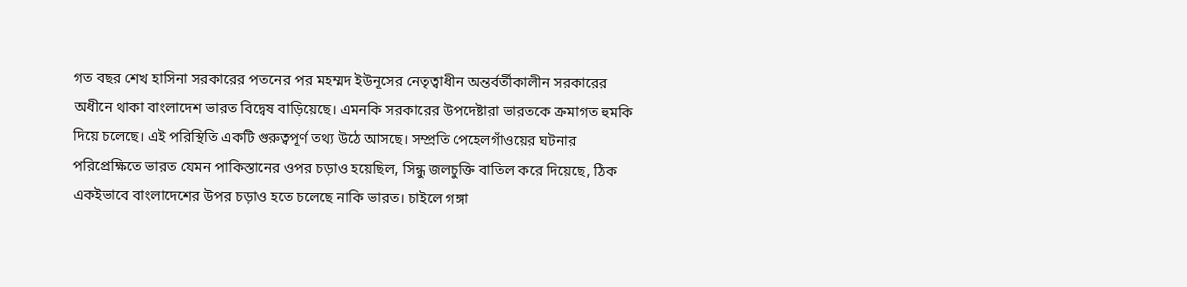গত বছর শেখ হাসিনা সরকারের পতনের পর মহম্মদ ইউনূসের নেতৃত্বাধীন অন্তর্বর্তীকালীন সরকারের অধীনে থাকা বাংলাদেশ ভারত বিদ্বেষ বাড়িয়েছে। এমনকি সরকারের উপদেষ্টারা ভারতকে ক্রমাগত হুমকি দিয়ে চলেছে। এই পরিস্থিতি একটি গুরুত্বপূর্ণ তথ্য উঠে আসছে। সম্প্রতি পেহেলগাঁওয়ের ঘটনার পরিপ্রেক্ষিতে ভারত যেমন পাকিস্তানের ওপর চড়াও হয়েছিল, সিন্ধু জলচুক্তি বাতিল করে দিয়েছে, ঠিক একইভাবে বাংলাদেশের উপর চড়াও হতে চলেছে নাকি ভারত। চাইলে গঙ্গা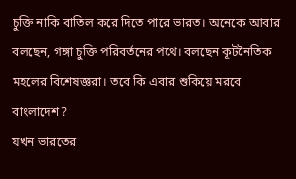চুক্তি নাকি বাতিল করে দিতে পারে ভারত। অনেকে আবার বলছেন, গঙ্গা চুক্তি পরিবর্তনের পথে। বলছেন কূটনৈতিক মহলের বিশেষজ্ঞরা। তবে কি এবার শুকিয়ে মরবে বাংলাদেশ?
যখন ভারতের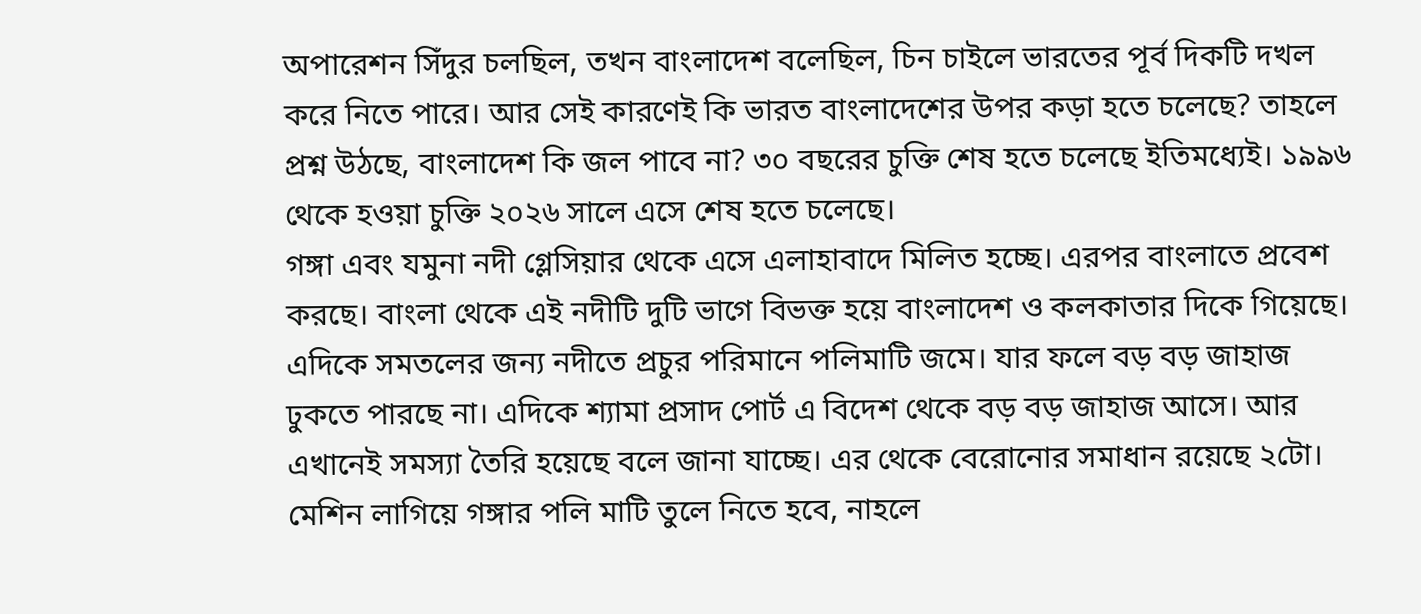অপারেশন সিঁদুর চলছিল, তখন বাংলাদেশ বলেছিল, চিন চাইলে ভারতের পূর্ব দিকটি দখল করে নিতে পারে। আর সেই কারণেই কি ভারত বাংলাদেশের উপর কড়া হতে চলেছে? তাহলে প্রশ্ন উঠছে, বাংলাদেশ কি জল পাবে না? ৩০ বছরের চুক্তি শেষ হতে চলেছে ইতিমধ্যেই। ১৯৯৬ থেকে হওয়া চুক্তি ২০২৬ সালে এসে শেষ হতে চলেছে।
গঙ্গা এবং যমুনা নদী গ্লেসিয়ার থেকে এসে এলাহাবাদে মিলিত হচ্ছে। এরপর বাংলাতে প্রবেশ করছে। বাংলা থেকে এই নদীটি দুটি ভাগে বিভক্ত হয়ে বাংলাদেশ ও কলকাতার দিকে গিয়েছে। এদিকে সমতলের জন্য নদীতে প্রচুর পরিমানে পলিমাটি জমে। যার ফলে বড় বড় জাহাজ ঢুকতে পারছে না। এদিকে শ্যামা প্রসাদ পোর্ট এ বিদেশ থেকে বড় বড় জাহাজ আসে। আর এখানেই সমস্যা তৈরি হয়েছে বলে জানা যাচ্ছে। এর থেকে বেরোনোর সমাধান রয়েছে ২টো। মেশিন লাগিয়ে গঙ্গার পলি মাটি তুলে নিতে হবে, নাহলে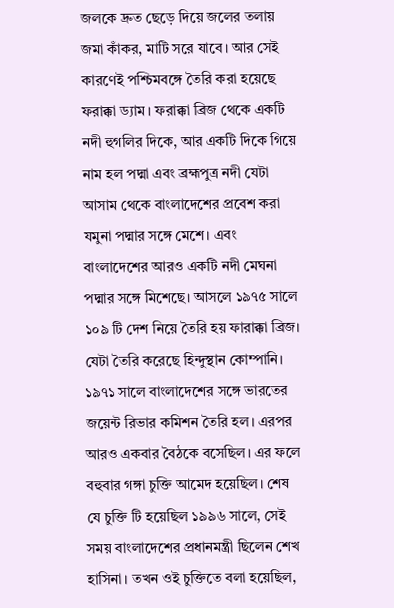জলকে দ্রুত ছেড়ে দিয়ে জলের তলায় জমা কাঁকর, মাটি সরে যাবে। আর সেই কারণেই পশ্চিমবঙ্গে তৈরি করা হয়েছে ফরাক্কা ড্যাম। ফরাক্কা ব্রিজ থেকে একটি নদী হুগলির দিকে, আর একটি দিকে গিয়ে নাম হল পদ্মা এবং ব্রহ্মপুত্র নদী যেটা আসাম থেকে বাংলাদেশের প্রবেশ করা যমুনা পদ্মার সঙ্গে মেশে। এবং বাংলাদেশের আরও একটি নদী মেঘনা পদ্মার সঙ্গে মিশেছে। আসলে ১৯৭৫ সালে ১০৯ টি দেশ নিয়ে তৈরি হয় ফারাক্কা ব্রিজ। যেটা তৈরি করেছে হিন্দুস্থান কোম্পানি। ১৯৭১ সালে বাংলাদেশের সঙ্গে ভারতের জয়েন্ট রিভার কমিশন তৈরি হল। এরপর আরও একবার বৈঠকে বসেছিল। এর ফলে বহুবার গঙ্গা চুক্তি আমেদ হয়েছিল। শেষ যে চুক্তি টি হয়েছিল ১৯৯৬ সালে, সেই সময় বাংলাদেশের প্রধানমন্ত্রী ছিলেন শেখ হাসিনা। তখন ওই চুক্তিতে বলা হয়েছিল,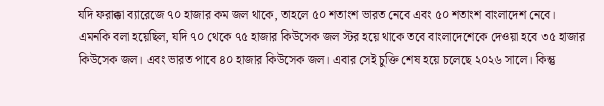যদি ফরাক্কা ব্যারেজে ৭০ হাজার কম জল থাকে, তাহলে ৫০ শতাংশ ভারত নেবে এবং ৫০ শতাংশ বাংলাদেশ নেবে।
এমনকি বলা হয়েছিল, যদি ৭০ থেকে ৭৫ হাজার কিউসেক জল স্টর হয়ে থাকে তবে বাংলাদেশেকে দেওয়া হবে ৩৫ হাজার কিউসেক জল। এবং ভারত পাবে ৪০ হাজার কিউসেক জল। এবার সেই চুক্তি শেষ হয়ে চলেছে ২০২৬ সালে। কিন্তু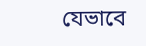যেভাবে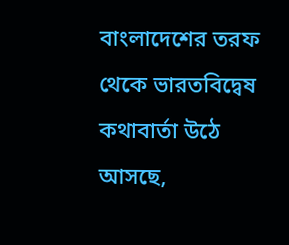বাংলাদেশের তরফ থেকে ভারতবিদ্বেষ কথাবার্তা উঠে আসছে,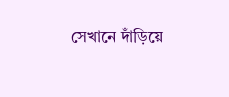সেখানে দাঁড়িয়ে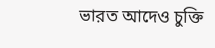ভারত আদেও চুক্তি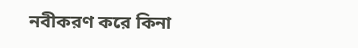নবীকরণ করে কিনা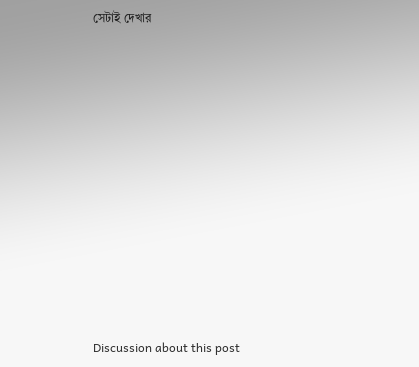সেটাই দেখার












Discussion about this post